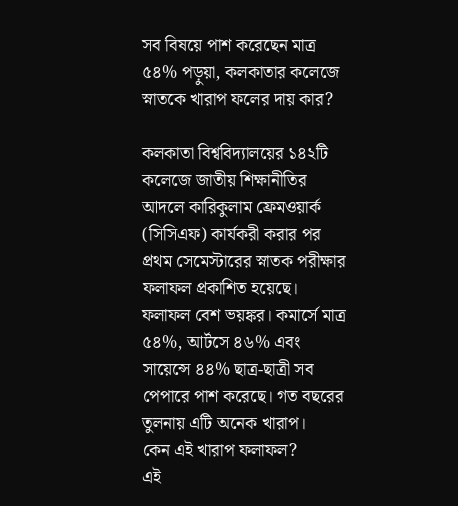সব বিষয়ে পাশ করেছেন মাত্র ৫৪% পড়ুয়া, কলকাতার কলেজে স্নাতকে খারাপ ফলের দায় কার?

কলকাতা বিশ্ববিদ্যালয়ের ১৪২টি কলেজে জাতীয় শিক্ষানীতির আদলে কারিকুলাম ফ্রেমওয়ার্ক (সিসিএফ) কার্যকরী করার পর প্রথম সেমেস্টারের স্নাতক পরীক্ষার ফলাফল প্রকাশিত হয়েছে। ফলাফল বেশ ভয়ঙ্কর। কমার্সে মাত্র ৫৪%, আর্টসে ৪৬% এবং সায়েন্সে ৪৪% ছাত্র-ছাত্রী সব পেপারে পাশ করেছে। গত বছরের তুলনায় এটি অনেক খারাপ।
কেন এই খারাপ ফলাফল?
এই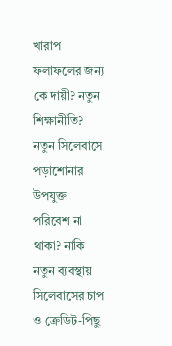খারাপ ফলাফলের জন্য কে দায়ী? নতুন শিক্ষানীতি? নতুন সিলেবাসে পড়াশোনার উপযুক্ত পরিবেশ না থাকা? নাকি নতুন ব্যবস্থায় সিলেবাসের চাপ ও ক্রেডিট-পিছু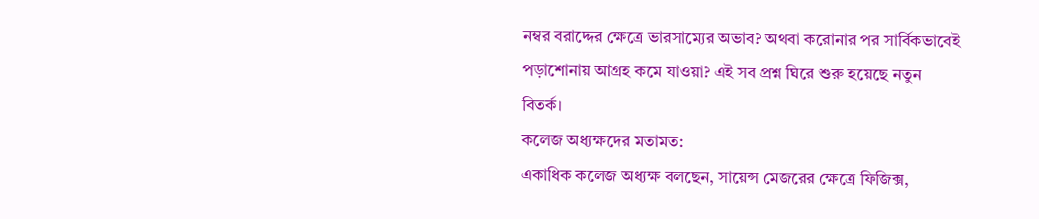নম্বর বরাদ্দের ক্ষেত্রে ভারসাম্যের অভাব? অথবা করোনার পর সার্বিকভাবেই পড়াশোনায় আগ্রহ কমে যাওয়া? এই সব প্রশ্ন ঘিরে শুরু হয়েছে নতুন বিতর্ক।
কলেজ অধ্যক্ষদের মতামত:
একাধিক কলেজ অধ্যক্ষ বলছেন, সায়েন্স মেজরের ক্ষেত্রে ফিজিক্স,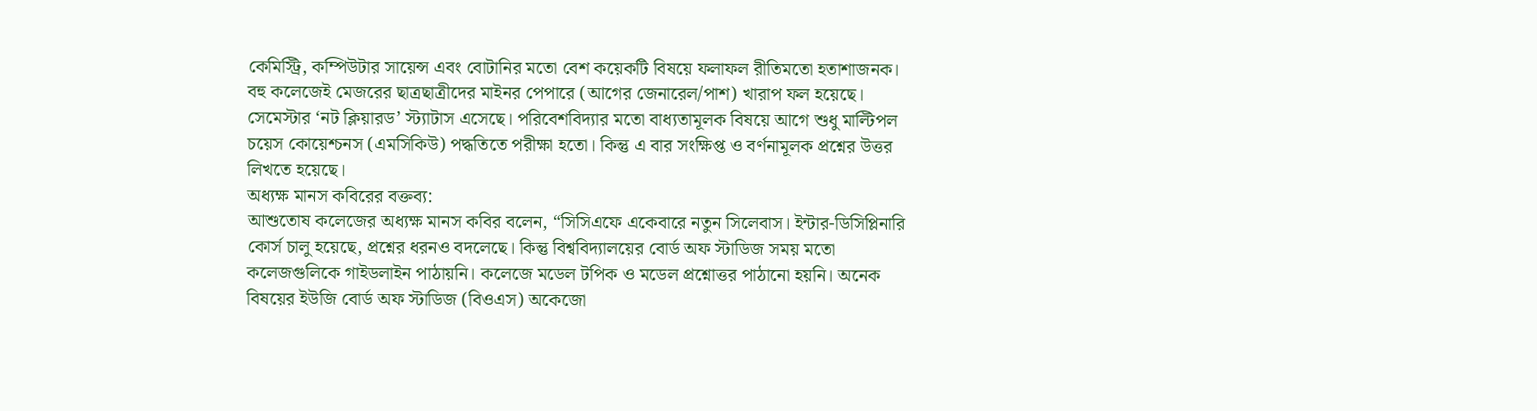কেমিস্ট্রি, কম্পিউটার সায়েন্স এবং বোটানির মতো বেশ কয়েকটি বিষয়ে ফলাফল রীতিমতো হতাশাজনক। বহু কলেজেই মেজরের ছাত্রছাত্রীদের মাইনর পেপারে (আগের জেনারেল/পাশ) খারাপ ফল হয়েছে। সেমেস্টার ‘নট ক্লিয়ারড’ স্ট্যাটাস এসেছে। পরিবেশবিদ্যার মতো বাধ্যতামূলক বিষয়ে আগে শুধু মাল্টিপল চয়েস কোয়েশ্চনস (এমসিকিউ) পদ্ধতিতে পরীক্ষা হতো। কিন্তু এ বার সংক্ষিপ্ত ও বর্ণনামূলক প্রশ্নের উত্তর লিখতে হয়েছে।
অধ্যক্ষ মানস কবিরের বক্তব্য:
আশুতোষ কলেজের অধ্যক্ষ মানস কবির বলেন, “সিসিএফে একেবারে নতুন সিলেবাস। ইন্টার-ডিসিপ্লিনারি কোর্স চালু হয়েছে, প্রশ্নের ধরনও বদলেছে। কিন্তু বিশ্ববিদ্যালয়ের বোর্ড অফ স্টাডিজ সময় মতো কলেজগুলিকে গাইডলাইন পাঠায়নি। কলেজে মডেল টপিক ও মডেল প্রশ্নোত্তর পাঠানো হয়নি। অনেক বিষয়ের ইউজি বোর্ড অফ স্টাডিজ (বিওএস) অকেজো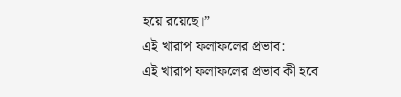হয়ে রয়েছে।”
এই খারাপ ফলাফলের প্রভাব:
এই খারাপ ফলাফলের প্রভাব কী হবে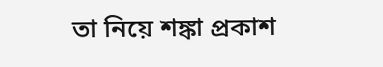তা নিয়ে শঙ্কা প্রকাশ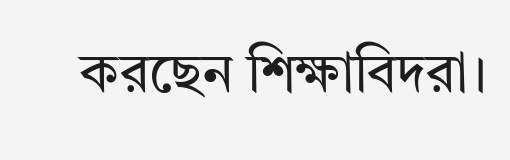করছেন শিক্ষাবিদরা।